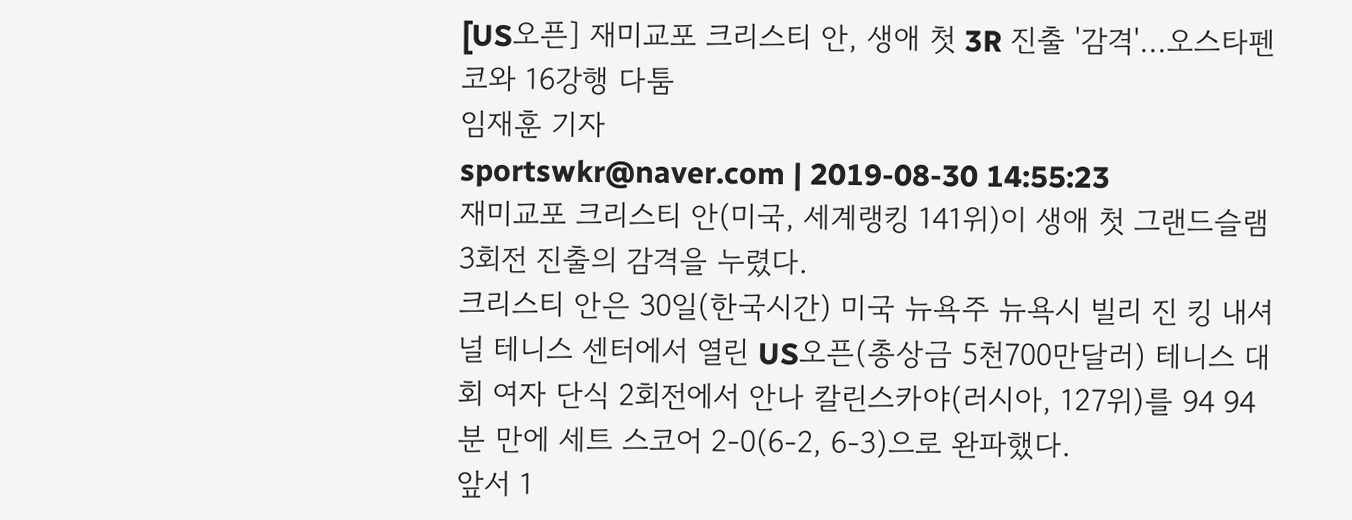[US오픈] 재미교포 크리스티 안, 생애 첫 3R 진출 '감격'...오스타펜코와 16강행 다툼
임재훈 기자
sportswkr@naver.com | 2019-08-30 14:55:23
재미교포 크리스티 안(미국, 세계랭킹 141위)이 생애 첫 그랜드슬램 3회전 진출의 감격을 누렸다.
크리스티 안은 30일(한국시간) 미국 뉴욕주 뉴욕시 빌리 진 킹 내셔널 테니스 센터에서 열린 US오픈(총상금 5천700만달러) 테니스 대회 여자 단식 2회전에서 안나 칼린스카야(러시아, 127위)를 94 94분 만에 세트 스코어 2-0(6-2, 6-3)으로 완파했다.
앞서 1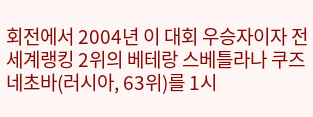회전에서 2004년 이 대회 우승자이자 전 세계랭킹 2위의 베테랑 스베틀라나 쿠즈네초바(러시아, 63위)를 1시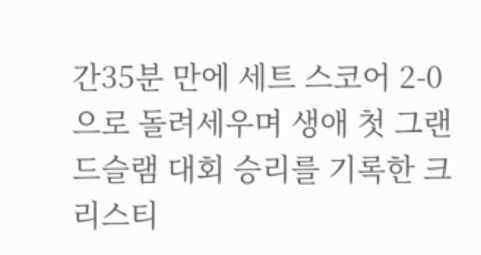간35분 만에 세트 스코어 2-0으로 돌려세우며 생애 첫 그랜드슬램 대회 승리를 기록한 크리스티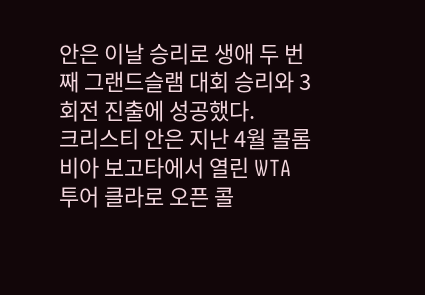안은 이날 승리로 생애 두 번째 그랜드슬램 대회 승리와 3회전 진출에 성공했다.
크리스티 안은 지난 4월 콜롬비아 보고타에서 열린 WTA 투어 클라로 오픈 콜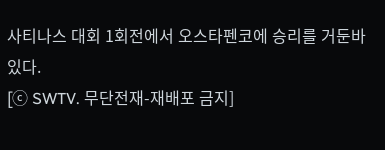사티나스 대회 1회전에서 오스타펜코에 승리를 거둔바 있다.
[ⓒ SWTV. 무단전재-재배포 금지]